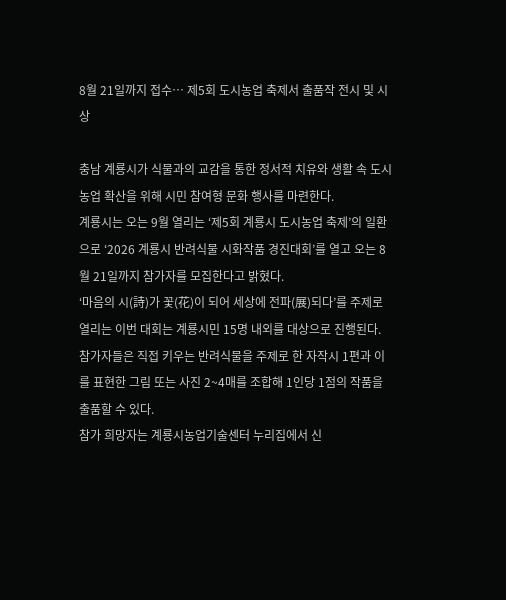8월 21일까지 접수… 제5회 도시농업 축제서 출품작 전시 및 시상

충남 계룡시가 식물과의 교감을 통한 정서적 치유와 생활 속 도시농업 확산을 위해 시민 참여형 문화 행사를 마련한다.
계룡시는 오는 9월 열리는 ‘제5회 계룡시 도시농업 축제’의 일환으로 ‘2026 계룡시 반려식물 시화작품 경진대회’를 열고 오는 8월 21일까지 참가자를 모집한다고 밝혔다.
‘마음의 시(詩)가 꽃(花)이 되어 세상에 전파(展)되다’를 주제로 열리는 이번 대회는 계룡시민 15명 내외를 대상으로 진행된다. 참가자들은 직접 키우는 반려식물을 주제로 한 자작시 1편과 이를 표현한 그림 또는 사진 2~4매를 조합해 1인당 1점의 작품을 출품할 수 있다.
참가 희망자는 계룡시농업기술센터 누리집에서 신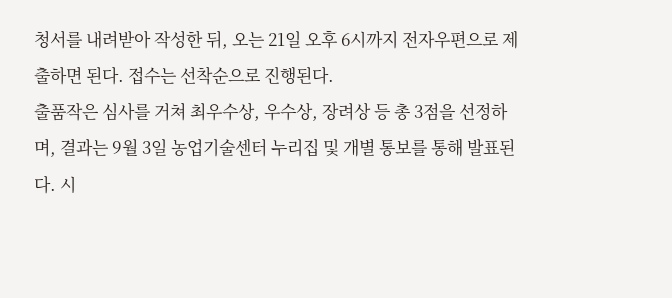청서를 내려받아 작성한 뒤, 오는 21일 오후 6시까지 전자우편으로 제출하면 된다. 접수는 선착순으로 진행된다.
출품작은 심사를 거쳐 최우수상, 우수상, 장려상 등 총 3점을 선정하며, 결과는 9월 3일 농업기술센터 누리집 및 개별 통보를 통해 발표된다. 시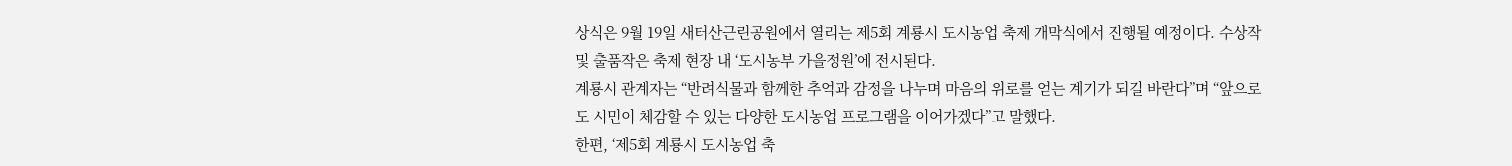상식은 9월 19일 새터산근린공원에서 열리는 제5회 계룡시 도시농업 축제 개막식에서 진행될 예정이다. 수상작 및 출품작은 축제 현장 내 ‘도시농부 가을정원’에 전시된다.
계룡시 관계자는 “반려식물과 함께한 추억과 감정을 나누며 마음의 위로를 얻는 계기가 되길 바란다”며 “앞으로도 시민이 체감할 수 있는 다양한 도시농업 프로그램을 이어가겠다”고 말했다.
한편, ‘제5회 계룡시 도시농업 축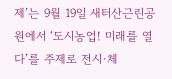제’는 9월 19일 새터산근린공원에서 ‘도시농업! 미래를 열다’를 주제로 전시·체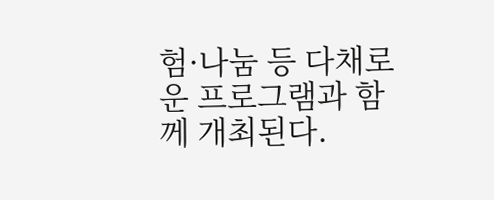험·나눔 등 다채로운 프로그램과 함께 개최된다.